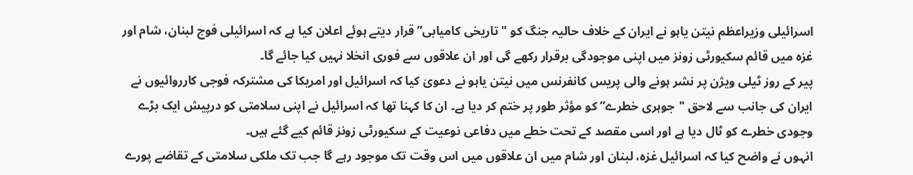اسرائیلی وزیراعظم نیتن یاہو نے ایران کے خلاف حالیہ جنگ کو "تاریخی کامیابی” قرار دیتے ہوئے اعلان کیا ہے کہ اسرائیلی فوج لبنان، شام اور غزہ میں قائم سکیورٹی زونز میں اپنی موجودگی برقرار رکھے گی اور ان علاقوں سے فوری انخلا نہیں کیا جائے گا۔
پیر کے روز ٹیلی ویژن پر نشر ہونے والی پریس کانفرنس میں نیتن یاہو نے دعویٰ کیا کہ اسرائیل اور امریکا کی مشترکہ فوجی کارروائیوں نے ایران کی جانب سے لاحق "جوہری خطرے” کو مؤثر طور پر ختم کر دیا ہے۔ ان کا کہنا تھا کہ اسرائیل نے اپنی سلامتی کو درپیش ایک بڑے وجودی خطرے کو ٹال دیا ہے اور اسی مقصد کے تحت خطے میں دفاعی نوعیت کے سکیورٹی زونز قائم کیے گئے ہیں۔
انہوں نے واضح کیا کہ اسرائیل غزہ، لبنان اور شام میں ان علاقوں میں اس وقت تک موجود رہے گا جب تک ملکی سلامتی کے تقاضے پورے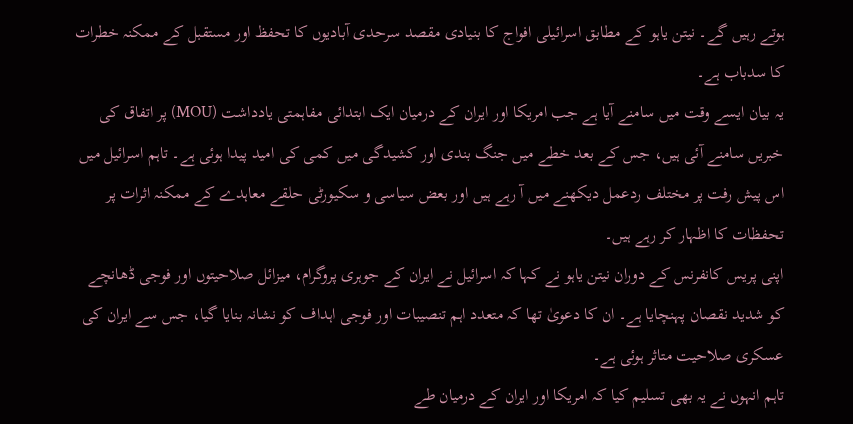ہوتے رہیں گے۔ نیتن یاہو کے مطابق اسرائیلی افواج کا بنیادی مقصد سرحدی آبادیوں کا تحفظ اور مستقبل کے ممکنہ خطرات کا سدباب ہے۔
یہ بیان ایسے وقت میں سامنے آیا ہے جب امریکا اور ایران کے درمیان ایک ابتدائی مفاہمتی یادداشت (MOU) پر اتفاق کی خبریں سامنے آئی ہیں، جس کے بعد خطے میں جنگ بندی اور کشیدگی میں کمی کی امید پیدا ہوئی ہے۔ تاہم اسرائیل میں اس پیش رفت پر مختلف ردعمل دیکھنے میں آ رہے ہیں اور بعض سیاسی و سکیورٹی حلقے معاہدے کے ممکنہ اثرات پر تحفظات کا اظہار کر رہے ہیں۔
اپنی پریس کانفرنس کے دوران نیتن یاہو نے کہا کہ اسرائیل نے ایران کے جوہری پروگرام، میزائل صلاحیتوں اور فوجی ڈھانچے کو شدید نقصان پہنچایا ہے۔ ان کا دعویٰ تھا کہ متعدد اہم تنصیبات اور فوجی اہداف کو نشانہ بنایا گیا، جس سے ایران کی عسکری صلاحیت متاثر ہوئی ہے۔
تاہم انہوں نے یہ بھی تسلیم کیا کہ امریکا اور ایران کے درمیان طے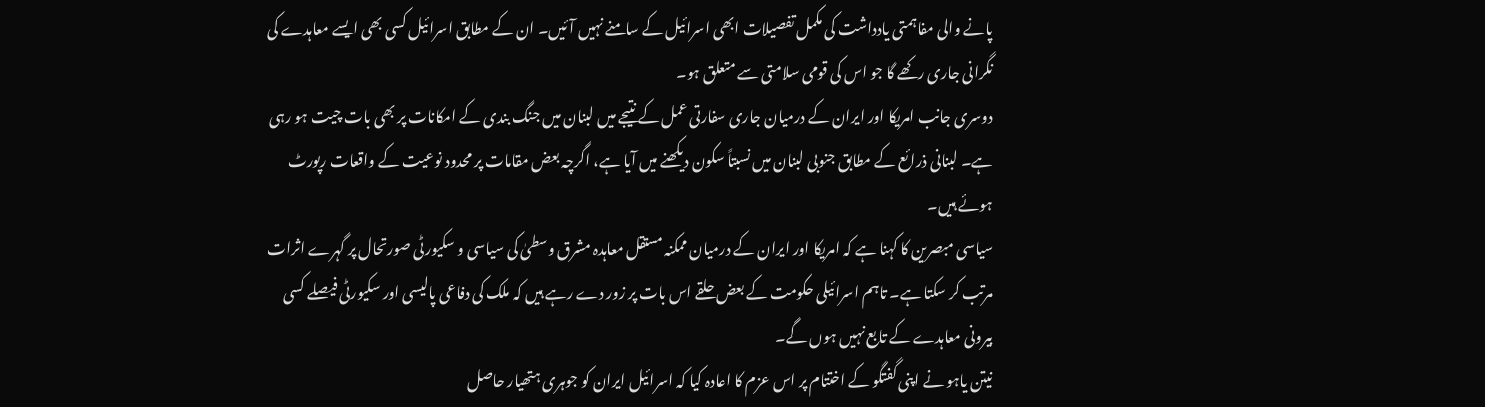پانے والی مفاہمتی یادداشت کی مکمل تفصیلات ابھی اسرائیل کے سامنے نہیں آئیں۔ ان کے مطابق اسرائیل کسی بھی ایسے معاہدے کی نگرانی جاری رکھے گا جو اس کی قومی سلامتی سے متعلق ہو۔
دوسری جانب امریکا اور ایران کے درمیان جاری سفارتی عمل کے نتیجے میں لبنان میں جنگ بندی کے امکانات پر بھی بات چیت ہو رہی ہے۔ لبنانی ذرائع کے مطابق جنوبی لبنان میں نسبتاً سکون دیکھنے میں آیا ہے، اگرچہ بعض مقامات پر محدود نوعیت کے واقعات رپورٹ ہوئے ہیں۔
سیاسی مبصرین کا کہنا ہے کہ امریکا اور ایران کے درمیان ممکنہ مستقل معاہدہ مشرق وسطیٰ کی سیاسی و سکیورٹی صورتحال پر گہرے اثرات مرتب کر سکتا ہے۔ تاہم اسرائیلی حکومت کے بعض حلقے اس بات پر زور دے رہے ہیں کہ ملک کی دفاعی پالیسی اور سکیورٹی فیصلے کسی بیرونی معاہدے کے تابع نہیں ہوں گے۔
نیتن یاہو نے اپنی گفتگو کے اختتام پر اس عزم کا اعادہ کیا کہ اسرائیل ایران کو جوہری ہتھیار حاصل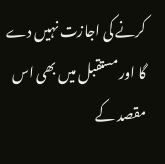کرنے کی اجازت نہیں دے گا اور مستقبل میں بھی اس مقصد کے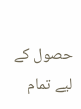حصول کے لیے تمام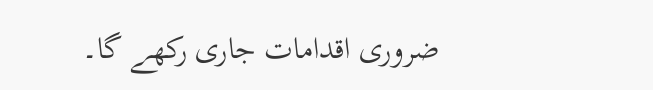ضروری اقدامات جاری رکھے گا۔